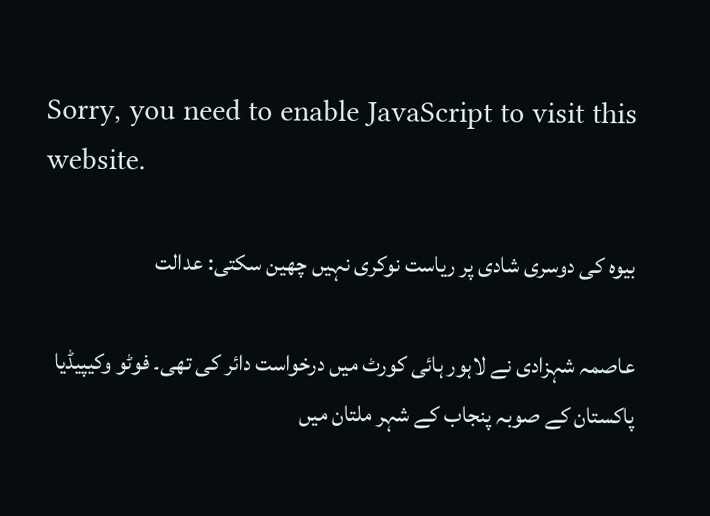Sorry, you need to enable JavaScript to visit this website.

بیوہ کی دوسری شادی پر ریاست نوکری نہیں چھین سکتی: عدالت

عاصمہ شہزادی نے لاہور ہائی کورٹ میں درخواست دائر کی تھی۔ فوٹو وکیپیڈیا
پاکستان کے صوبہ پنجاب کے شہر ملتان میں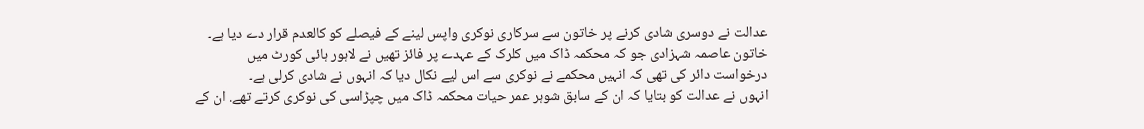عدالت نے دوسری شادی کرنے پر خاتون سے سرکاری نوکری واپس لینے کے فیصلے کو کالعدم قرار دے دیا ہے۔
خاتون عاصمہ شہزادی جو کہ محکمہ ڈاک میں کلرک کے عہدے پر فائز تھیں نے لاہور ہائی کورٹ میں درخواست دائر کی تھی کہ انہیں محکمے نے نوکری سے اس لیے نکال دیا کہ انہوں نے شادی کرلی ہے۔
انہوں نے عدالت کو بتایا کہ ان کے سابق شوہر عمر حیات محکمہ ڈاک میں چپڑاسی کی نوکری کرتے تھے. ان کے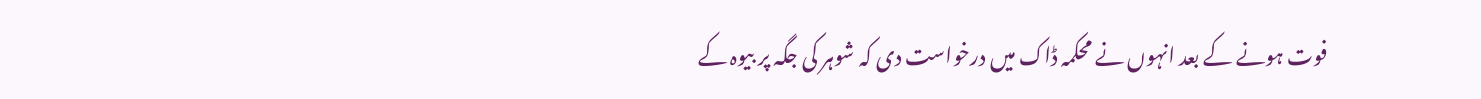فوت ہونے کے بعد انہوں نے محکمہ ڈاک میں درخواست دی کہ شوہر کی جگہ پر بیوہ کے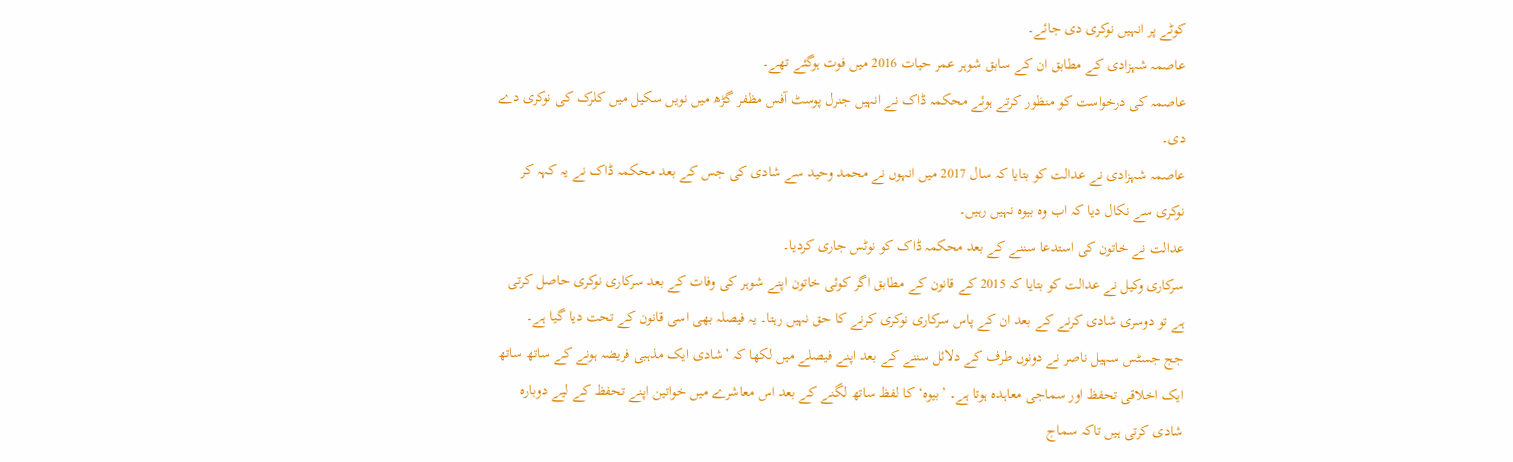کوٹے پر انہیں نوکری دی جائے۔
عاصمہ شہزادی کے مطابق ان کے سابق شوہر عمر حیات 2016 میں فوت ہوگئے تھے۔
عاصمہ کی درخواست کو منظور کرتے ہوئے محکمہ ڈاک نے انہیں جنرل پوسٹ آفس مظفر گڑھ میں نویں سکیل میں کلرک کی نوکری دے دی۔
عاصمہ شہزادی نے عدالت کو بتایا کہ سال 2017 میں انہوں نے محمد وحید سے شادی کی جس کے بعد محکمہ ڈاک نے یہ کہہ کر نوکری سے نکال دیا کہ اب وہ بیوہ نہیں رہیں۔
عدالت نے خاتون کی استدعا سننے کے بعد محکمہ ڈاک کو نوٹس جاری کردیا۔
سرکاری وکیل نے عدالت کو بتایا کہ 2015 کے قانون کے مطابق اگر کوئی خاتون اپنے شوہر کی وفات کے بعد سرکاری نوکری حاصل کرتی ہے تو دوسری شادی کرنے کے بعد ان کے پاس سرکاری نوکری کرنے کا حق نہیں رہتا۔ یہ فیصلہ بھی اسی قانون کے تحت دیا گیا ہے۔
جج جسٹس سہیل ناصر نے دونوں طرف کے دلائل سننے کے بعد اپنے فیصلے میں لکھا کہ ’شادی ایک مذہبی فریضہ ہونے کے ساتھ ساتھ ایک اخلاقی تحفظ اور سماجی معاہدہ ہوتا ہے۔ ’بیوہ‘ کا لفظ ساتھ لگنے کے بعد اس معاشرے میں خواتین اپنے تحفظ کے لیے دوبارہ شادی کرتی ہیں تاکہ سماج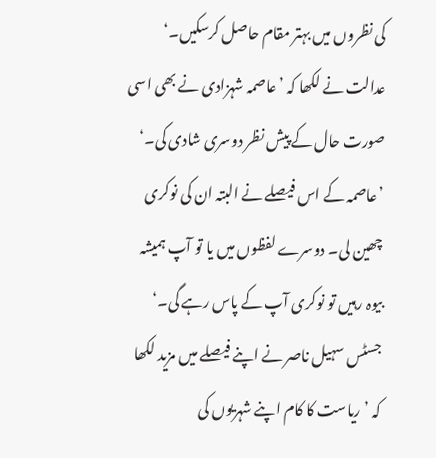کی نظروں میں بہتر مقام حاصل کرسکیں۔‘
عدالت نے لکھا کہ ’عاصمہ شہزادی نے بھی اسی صورت حال کے پیش نظر دوسری شادی کی۔‘
’عاصمہ کے اس فیصلے نے البتہ ان کی نوکری چھین لی۔ دوسرے لفظوں میں یا تو آپ ہمیشہ بیوہ رہیں تو نوکری آپ کے پاس رہے گی۔‘
جسٹس سہیل ناصر نے اپنے فیصلے میں مزید لکھا کہ ’ریاست کا کام اپنے شہریوں کی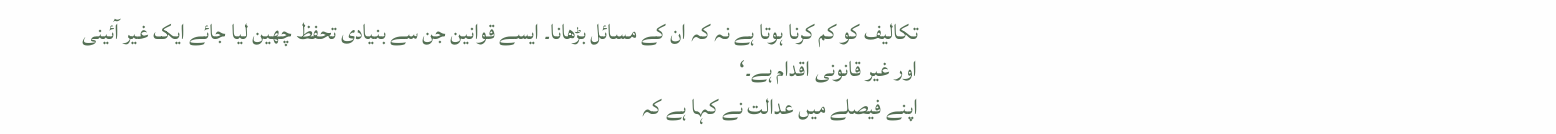تکالیف کو کم کرنا ہوتا ہے نہ کہ ان کے مسائل بڑھانا۔ ایسے قوانین جن سے بنیادی تحفظ چھین لیا جائے ایک غیر آئینی اور غیر قانونی اقدام ہے۔‘
اپنے فیصلے میں عدالت نے کہا ہے کہ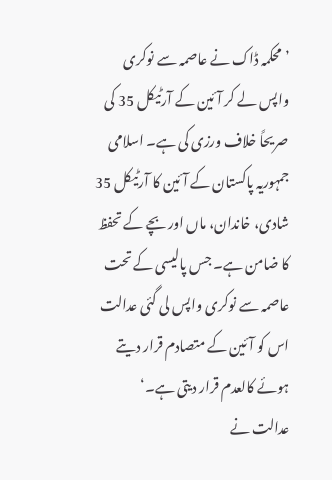’محکمہ ڈاک نے عاصمہ سے نوکری واپس لے کر آئین کے آرٹیکل 35 کی صریحاً خلاف ورزی کی ہے۔ اسلامی جمہوریہ پاکستان کے آئین کا آرٹیکل 35 شادی، خاندان، ماں اور بچے کے تحفظ کا ضامن ہے۔ جس پالیسی کے تحت عاصمہ سے نوکری واپس لی گئی عدالت اس کو آئین کے متصادم قرار دیتے ہوئے کالعدم قرار دیتی ہے۔‘
عدالت نے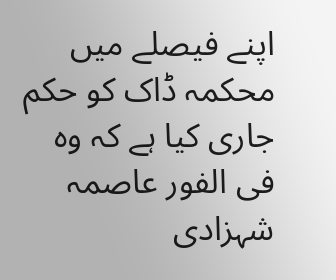اپنے فیصلے میں محکمہ ڈاک کو حکم جاری کیا ہے کہ وہ فی الفور عاصمہ شہزادی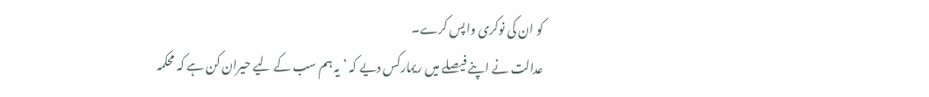کو ان کی نوکری واپس کرے۔
عدالت نے اپنے فیصلے میں ریمارکس دیے کہ ’یہ ہم سب کے لیے حیران کن ہے کہ محکمہ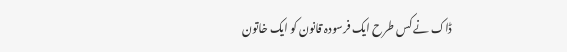ڈاک نے کس طرح ایک فرسودہ قانون کو ایک خاتون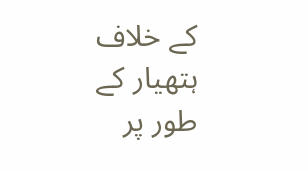کے خلاف ہتھیار کے طور پر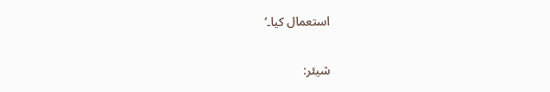استعمال کیا۔‘

شیئر: